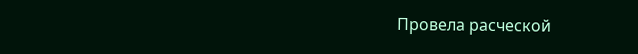Провела расческой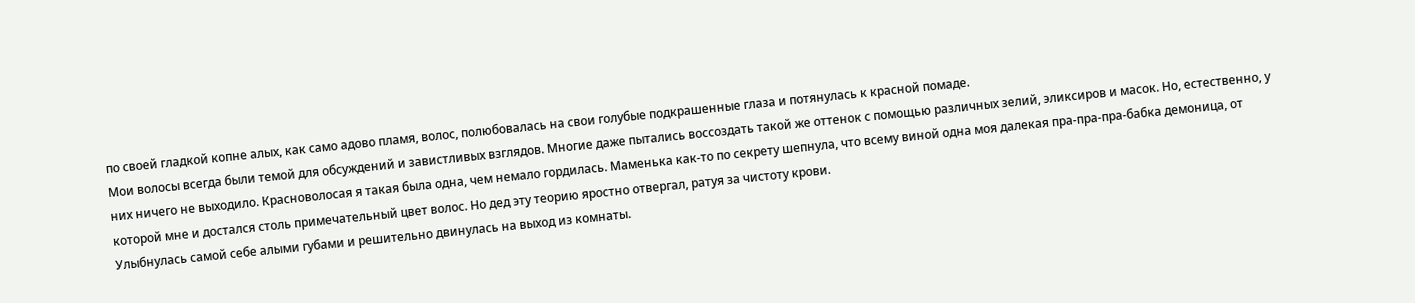по своей гладкой копне алых, как само адово пламя, волос, полюбовалась на свои голубые подкрашенные глаза и потянулась к красной помаде.
Мои волосы всегда были темой для обсуждений и завистливых взглядов. Многие даже пытались воссоздать такой же оттенок с помощью различных зелий, эликсиров и масок. Но, естественно, у них ничего не выходило. Красноволосая я такая была одна, чем немало гордилась. Маменька как-то по секрету шепнула, что всему виной одна моя далекая пра-пра-пра-бабка демоница, от которой мне и достался столь примечательный цвет волос. Но дед эту теорию яростно отвергал, ратуя за чистоту крови.
Улыбнулась самой себе алыми губами и решительно двинулась на выход из комнаты.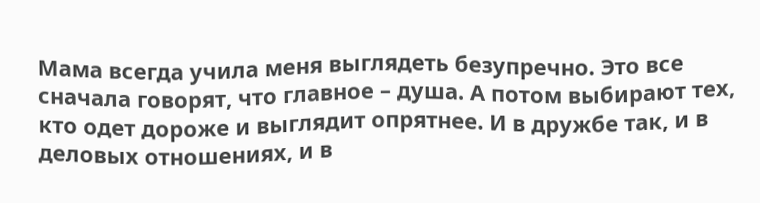Мама всегда учила меня выглядеть безупречно. Это все сначала говорят, что главное – душа. А потом выбирают тех, кто одет дороже и выглядит опрятнее. И в дружбе так, и в деловых отношениях, и в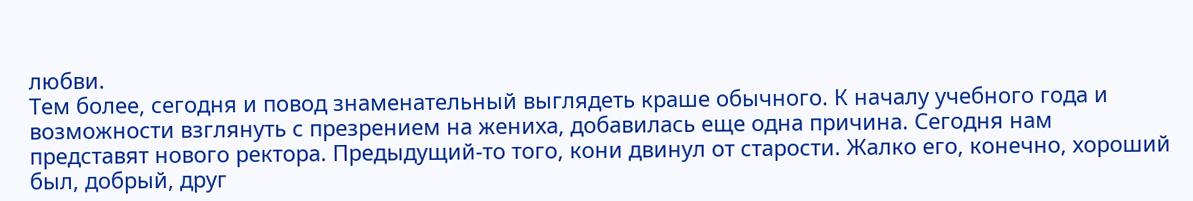любви.
Тем более, сегодня и повод знаменательный выглядеть краше обычного. К началу учебного года и возможности взглянуть с презрением на жениха, добавилась еще одна причина. Сегодня нам представят нового ректора. Предыдущий-то того, кони двинул от старости. Жалко его, конечно, хороший был, добрый, друг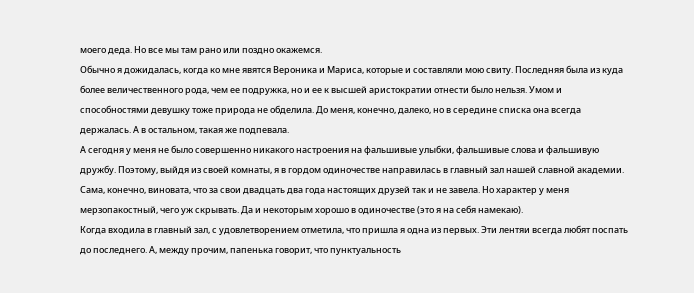моего деда. Но все мы там рано или поздно окажемся.
Обычно я дожидалась, когда ко мне явятся Вероника и Мариса, которые и составляли мою свиту. Последняя была из куда более величественного рода, чем ее подружка, но и ее к высшей аристократии отнести было нельзя. Умом и способностями девушку тоже природа не обделила. До меня, конечно, далеко, но в середине списка она всегда держалась. А в остальном, такая же подпевала.
А сегодня у меня не было совершенно никакого настроения на фальшивые улыбки, фальшивые слова и фальшивую дружбу. Поэтому, выйдя из своей комнаты, я в гордом одиночестве направилась в главный зал нашей славной академии. Сама, конечно, виновата, что за свои двадцать два года настоящих друзей так и не завела. Но характер у меня мерзопакостный, чего уж скрывать. Да и некоторым хорошо в одиночестве (это я на себя намекаю).
Когда входила в главный зал, с удовлетворением отметила, что пришла я одна из первых. Эти лентяи всегда любят поспать до последнего. А, между прочим, папенька говорит, что пунктуальность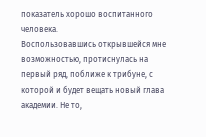показатель хорошо воспитанного человека.
Воспользовавшись открывшейся мне возможностью, протиснулась на первый ряд, поближе к трибуне, с которой и будет вещать новый глава академии. Не то,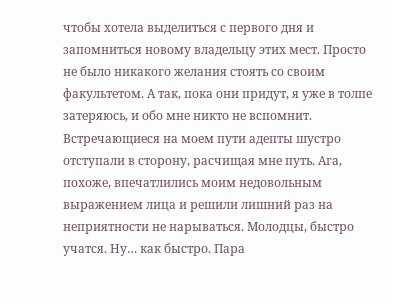чтобы хотела выделиться с первого дня и запомниться новому владельцу этих мест. Просто не было никакого желания стоять со своим факультетом. А так, пока они придут, я уже в толпе затеряюсь, и обо мне никто не вспомнит.
Встречающиеся на моем пути адепты шустро отступали в сторону, расчищая мне путь. Ага, похоже, впечатлились моим недовольным выражением лица и решили лишний раз на неприятности не нарываться. Молодцы, быстро учатся. Ну… как быстро. Пара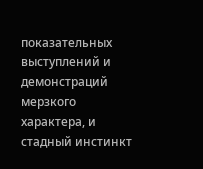показательных выступлений и демонстраций мерзкого характера, и стадный инстинкт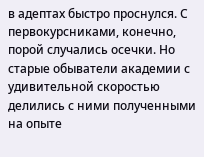в адептах быстро проснулся. С первокурсниками, конечно, порой случались осечки. Но старые обыватели академии с удивительной скоростью делились с ними полученными на опыте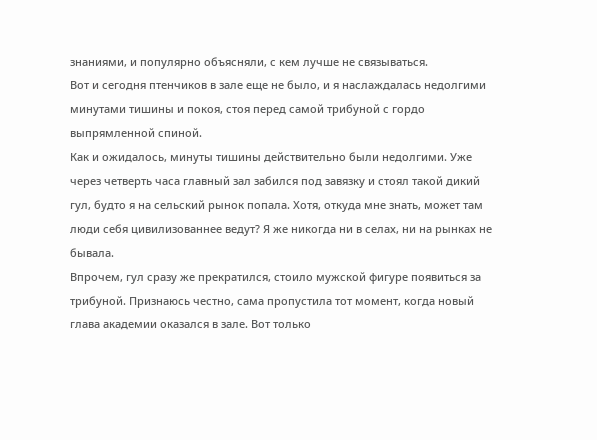знаниями, и популярно объясняли, с кем лучше не связываться.
Вот и сегодня птенчиков в зале еще не было, и я наслаждалась недолгими минутами тишины и покоя, стоя перед самой трибуной с гордо выпрямленной спиной.
Как и ожидалось, минуты тишины действительно были недолгими. Уже через четверть часа главный зал забился под завязку и стоял такой дикий гул, будто я на сельский рынок попала. Хотя, откуда мне знать, может там люди себя цивилизованнее ведут? Я же никогда ни в селах, ни на рынках не бывала.
Впрочем, гул сразу же прекратился, стоило мужской фигуре появиться за трибуной. Признаюсь честно, сама пропустила тот момент, когда новый глава академии оказался в зале. Вот только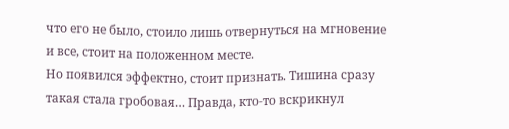что его не было, стоило лишь отвернуться на мгновение и все, стоит на положенном месте.
Но появился эффектно, стоит признать. Тишина сразу такая стала гробовая… Правда, кто-то вскрикнул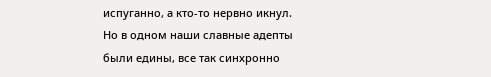испуганно, а кто-то нервно икнул. Но в одном наши славные адепты были едины, все так синхронно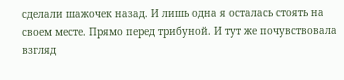сделали шажочек назад. И лишь одна я осталась стоять на своем месте. Прямо перед трибуной. И тут же почувствовала взгляд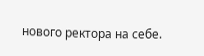нового ректора на себе.